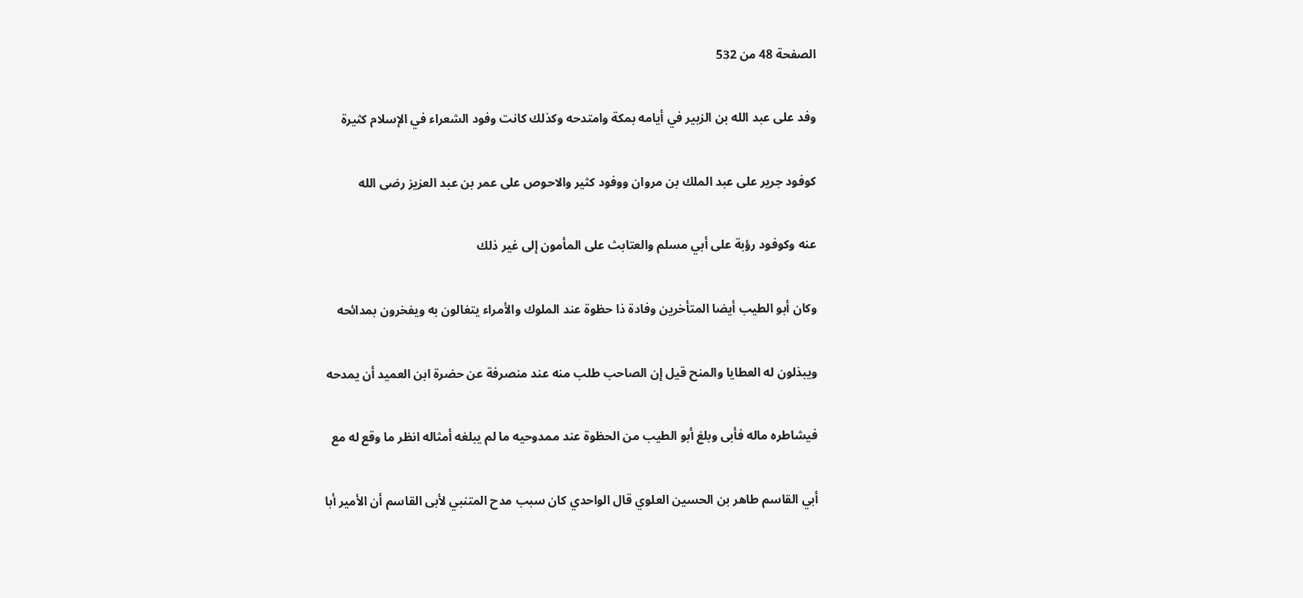الصفحة 48 من 532

وفد على عبد الله بن الزبير في أيامه بمكة وامتدحه وكذلك كانت وفود الشعراء في الإسلام كثيرة

كوفود جرير على عبد الملك بن مروان ووفود كثير والاحوص على عمر بن عبد العزيز رضى الله

عنه وكوفود رؤبة على أبي مسلم والعتابث على المأمون إلى غير ذلك

وكان أبو الطيب أيضا المتأخرين وفادة ذا حظوة عند الملوك والأمراء يتغالون به ويفخرون بمدائحه

ويبذلون له العطايا والمنح قيل إن الصاحب طلب منه عند منصرفة عن حضرة ابن العميد أن يمدحه

فيشاطره ماله فأبى وبلغ أبو الطيب من الحظوة عند ممدوحيه ما لم يبلغه أمثاله انظر ما وقع له مع

أبي القاسم طاهر بن الحسين العلوي قال الواحدي كان سبب مدح المتنبي لأبى القاسم أن الأمير أبا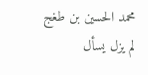محمد الحسين بن طغج لم يزل يسأل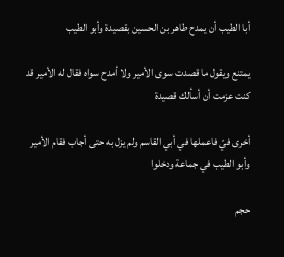أبا الطيب أن يمدح طاهر بن الحسين بقصيدة وأبو الطيب

يمتنع ويقول ما قصدت سوى الأمير ولا أمدح سواه فقال له الأمير قد كنت عزمت أن أسألك قصيدة

أخرى فيّ فاعملها في أبي القاسم ولم يزل به حتى أجاب فقام الأمير وأبو الطيب في جماعة ودخلوا

حجم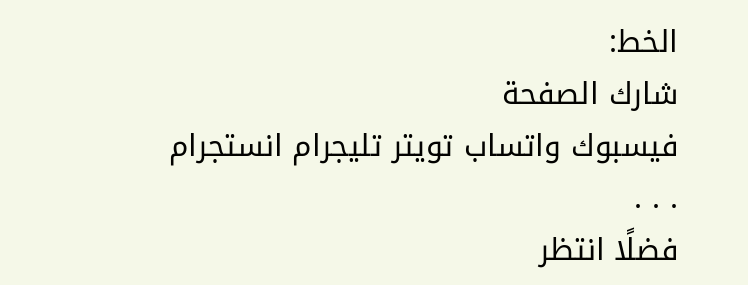الخط:
شارك الصفحة
فيسبوك واتساب تويتر تليجرام انستجرام
. . .
فضلًا انتظر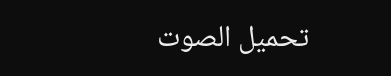تحميل الصوت